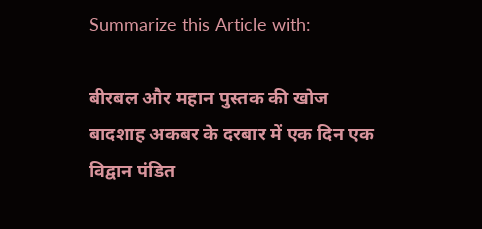Summarize this Article with:

बीरबल और महान पुस्तक की खोज
बादशाह अकबर के दरबार में एक दिन एक विद्वान पंडित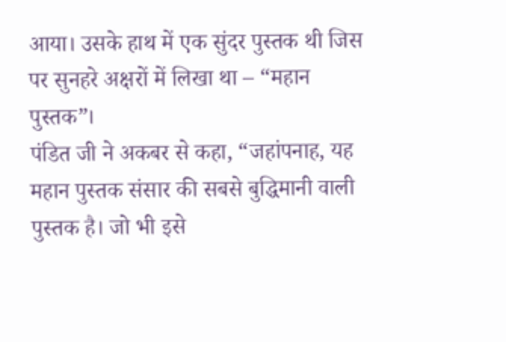आया। उसके हाथ में एक सुंदर पुस्तक थी जिस पर सुनहरे अक्षरों में लिखा था – “महान पुस्तक”।
पंडित जी ने अकबर से कहा, “जहांपनाह, यह महान पुस्तक संसार की सबसे बुद्धिमानी वाली पुस्तक है। जो भी इसे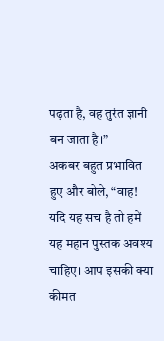पढ़ता है, वह तुरंत ज्ञानी बन जाता है।”
अकबर बहुत प्रभावित हुए और बोले, “वाह! यदि यह सच है तो हमें यह महान पुस्तक अवश्य चाहिए। आप इसकी क्या कीमत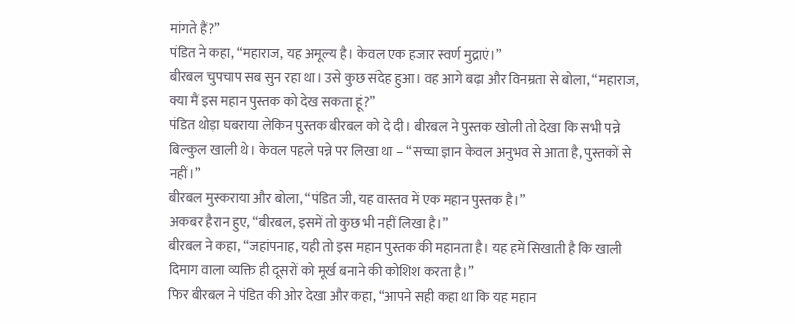मांगते हैं?”
पंडित ने कहा, “महाराज, यह अमूल्य है। केवल एक हजार स्वर्ण मुद्राएं।”
बीरबल चुपचाप सब सुन रहा था। उसे कुछ संदेह हुआ। वह आगे बढ़ा और विनम्रता से बोला, “महाराज, क्या मैं इस महान पुस्तक को देख सकता हूं?”
पंडित थोड़ा घबराया लेकिन पुस्तक बीरबल को दे दी। बीरबल ने पुस्तक खोली तो देखा कि सभी पन्ने बिल्कुल खाली थे। केवल पहले पन्ने पर लिखा था – “सच्चा ज्ञान केवल अनुभव से आता है, पुस्तकों से नहीं।”
बीरबल मुस्कराया और बोला, “पंडित जी, यह वास्तव में एक महान पुस्तक है।”
अकबर हैरान हुए, “बीरबल, इसमें तो कुछ भी नहीं लिखा है।”
बीरबल ने कहा, “जहांपनाह, यही तो इस महान पुस्तक की महानता है। यह हमें सिखाती है कि खाली दिमाग वाला व्यक्ति ही दूसरों को मूर्ख बनाने की कोशिश करता है।”
फिर बीरबल ने पंडित की ओर देखा और कहा, “आपने सही कहा था कि यह महान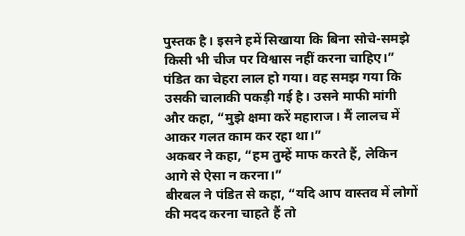पुस्तक है। इसने हमें सिखाया कि बिना सोचे-समझे किसी भी चीज पर विश्वास नहीं करना चाहिए।”
पंडित का चेहरा लाल हो गया। वह समझ गया कि उसकी चालाकी पकड़ी गई है। उसने माफी मांगी और कहा, “मुझे क्षमा करें महाराज। मैं लालच में आकर गलत काम कर रहा था।”
अकबर ने कहा, “हम तुम्हें माफ करते हैं, लेकिन आगे से ऐसा न करना।”
बीरबल ने पंडित से कहा, “यदि आप वास्तव में लोगों की मदद करना चाहते हैं तो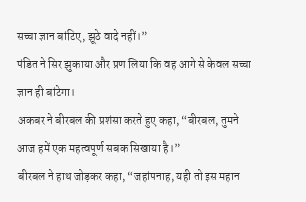सच्चा ज्ञान बांटिए, झूठे वादे नहीं।”
पंडित ने सिर झुकाया और प्रण लिया कि वह आगे से केवल सच्चा ज्ञान ही बांटेगा।
अकबर ने बीरबल की प्रशंसा करते हुए कहा, “बीरबल, तुमने आज हमें एक महत्वपूर्ण सबक सिखाया है।”
बीरबल ने हाथ जोड़कर कहा, “जहांपनाह, यही तो इस महान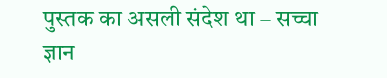पुस्तक का असली संदेश था – सच्चा ज्ञान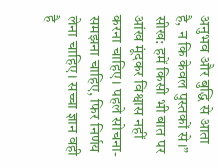अनुभव और बुद्धि से आता है, न कि केवल पुस्तकों से।”
सीख: हमें किसी भी बात पर आंख मूंदकर विश्वास नहीं करना चाहिए। पहले सोचना-समझना चाहिए, फिर निर्णय लेना चाहिए। सच्चा ज्ञान वही है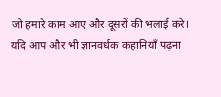जो हमारे काम आए और दूसरों की भलाई करे।
यदि आप और भी ज्ञानवर्धक कहानियाँ पढ़ना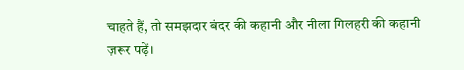चाहते हैं, तो समझदार बंदर की कहानी और नीला गिलहरी की कहानी ज़रूर पढ़ें।